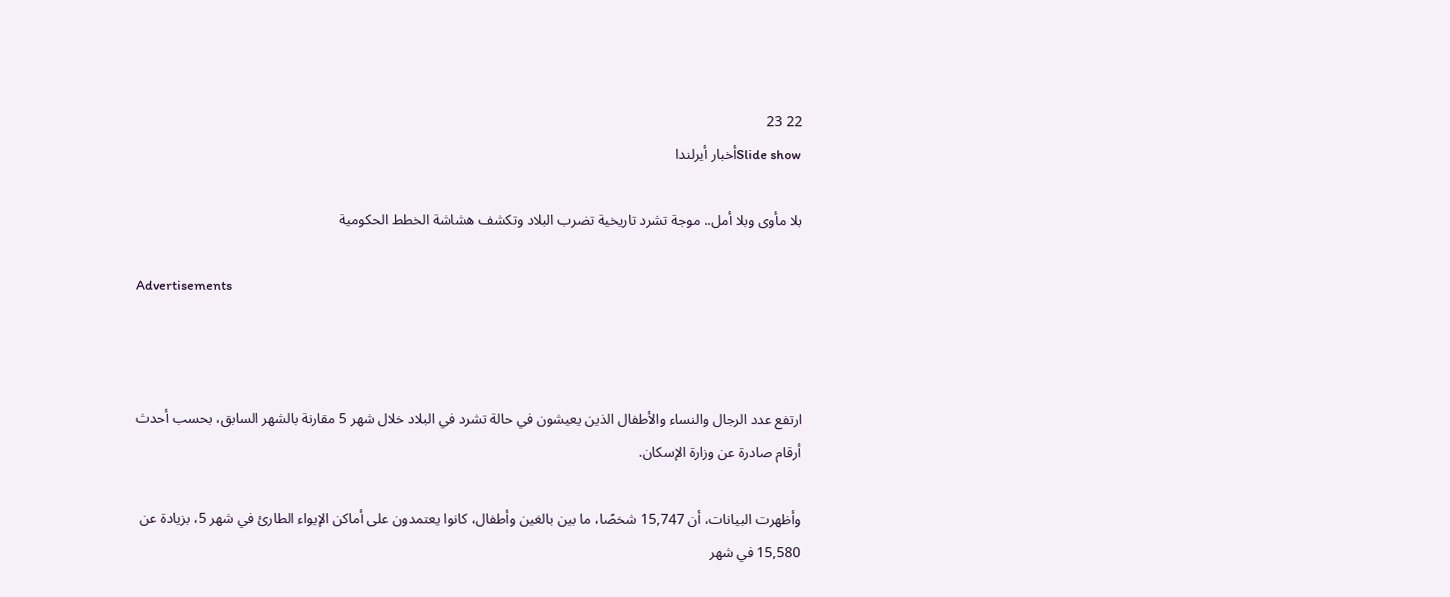22 23
Slide showأخبار أيرلندا

بلا مأوى وبلا أمل.. موجة تشرد تاريخية تضرب البلاد وتكشف هشاشة الخطط الحكومية

Advertisements



ارتفع عدد الرجال والنساء والأطفال الذين يعيشون في حالة تشرد في البلاد خلال شهر 5 مقارنة بالشهر السابق، بحسب أحدث أرقام صادرة عن وزارة الإسكان.

وأظهرت البيانات، أن 15,747 شخصًا، ما بين بالغين وأطفال، كانوا يعتمدون على أماكن الإيواء الطارئ في شهر 5، بزيادة عن 15,580 في شهر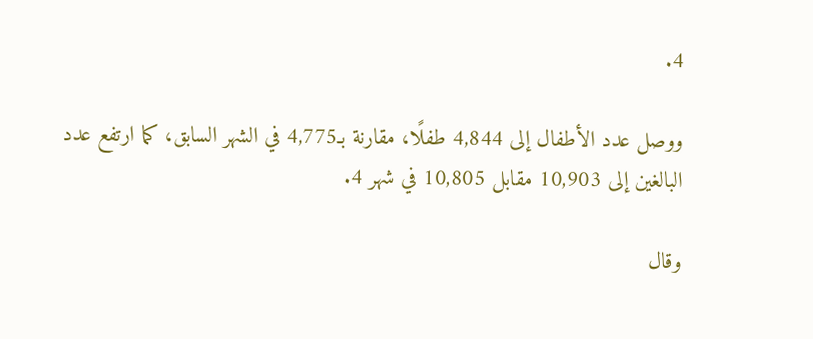4.

ووصل عدد الأطفال إلى 4,844 طفلًا، مقارنة بـ4,775 في الشهر السابق، كما ارتفع عدد البالغين إلى 10,903 مقابل 10,805 في شهر 4.

وقال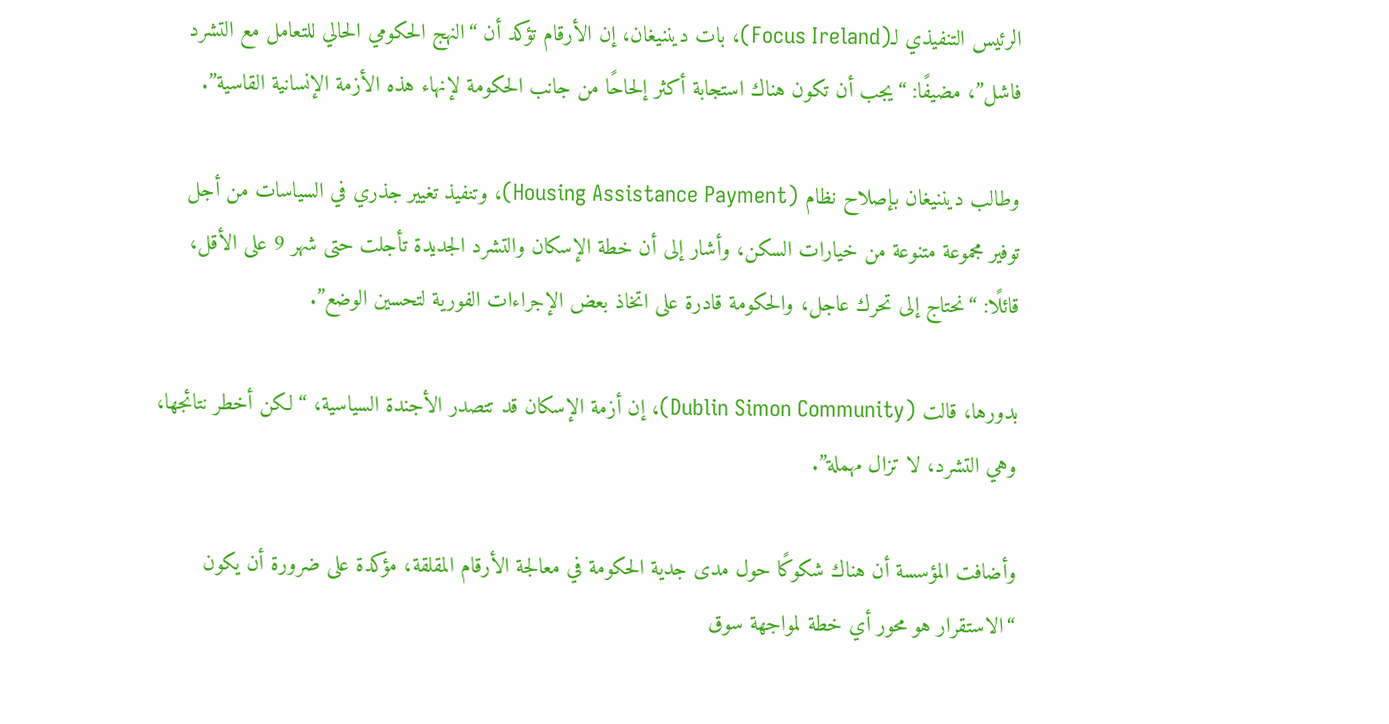الرئيس التنفيذي لـ(Focus Ireland)، بات ديننيغان، إن الأرقام تؤكد أن “النهج الحكومي الحالي للتعامل مع التشرد فاشل”، مضيفًا: “يجب أن تكون هناك استجابة أكثر إلحاحًا من جانب الحكومة لإنهاء هذه الأزمة الإنسانية القاسية”.

وطالب ديننيغان بإصلاح نظام (Housing Assistance Payment)، وتنفيذ تغيير جذري في السياسات من أجل توفير مجموعة متنوعة من خيارات السكن، وأشار إلى أن خطة الإسكان والتشرد الجديدة تأجلت حتى شهر 9 على الأقل، قائلًا: “نحتاج إلى تحرك عاجل، والحكومة قادرة على اتخاذ بعض الإجراءات الفورية لتحسين الوضع”.

بدورها، قالت (Dublin Simon Community)، إن أزمة الإسكان قد تتصدر الأجندة السياسية، “لكن أخطر نتائجها، وهي التشرد، لا تزال مهملة”.

وأضافت المؤسسة أن هناك شكوكًا حول مدى جدية الحكومة في معالجة الأرقام المقلقة، مؤكدة على ضرورة أن يكون “الاستقرار هو محور أي خطة لمواجهة سوق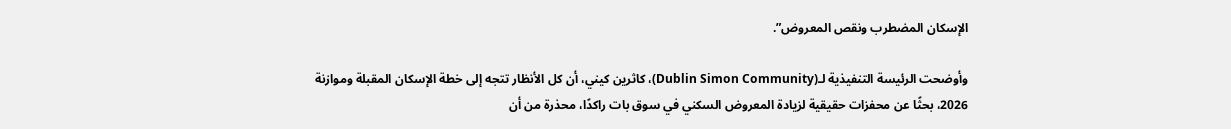الإسكان المضطرب ونقص المعروض”.

وأوضحت الرئيسة التنفيذية لـ(Dublin Simon Community)، كاثرين كيني، أن كل الأنظار تتجه إلى خطة الإسكان المقبلة وموازنة 2026، بحثًا عن محفزات حقيقية لزيادة المعروض السكني في سوق بات راكدًا، محذرة من أن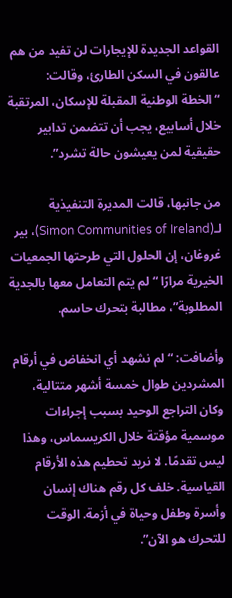القواعد الجديدة للإيجارات لن تفيد من هم عالقون في السكن الطارئ، وقالت: “الخطة الوطنية المقبلة للإسكان، المرتقبة خلال أسابيع، يجب أن تتضمن تدابير حقيقية لمن يعيشون حالة تشرد”.

من جانبها، قالت المديرة التنفيذية لـ(Simon Communities of Ireland)، بير غروغان، إن الحلول التي طرحتها الجمعيات الخيرية مرارًا “لم يتم التعامل معها بالجدية المطلوبة”، مطالبة بتحرك حاسم.

وأضافت: “لم نشهد أي انخفاض في أرقام المشردين طوال خمسة أشهر متتالية، وكان التراجع الوحيد بسبب إجراءات موسمية مؤقتة خلال الكريسماس، وهذا ليس تقدمًا. لا نريد تحطيم هذه الأرقام القياسية. خلف كل رقم هناك إنسان وأسرة وطفل وحياة في أزمة. الوقت للتحرك هو الآن”.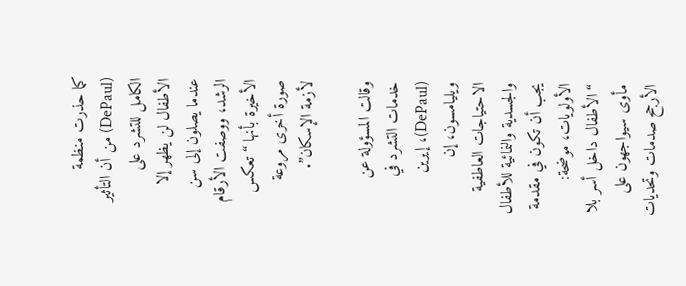كما حذرت منظمة (DePaul) من أن التأثير الكامل للتشرد على الأطفال لن يظهر إلا عندما يصلون إلى سن الرشد، ووصفت الأرقام الأخيرة بأنها “تعكس صورة أخرى مروعة لأزمة الإسكان”.

وقالت المسؤولة عن خدمات التشرد في (DePaul)، إيرين ويليامسون، إن الاحتياجات العاطفية والجسدية والنمائية للأطفال يجب أن تكون في مقدمة الأولويات، موضحة: “الأطفال داخل أسر بلا مأوى سيواجهون على الأرجح صدمات وتحديات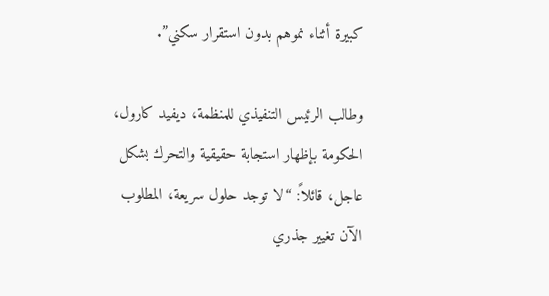كبيرة أثناء نموهم بدون استقرار سكني”.

وطالب الرئيس التنفيذي للمنظمة، ديفيد كارول، الحكومة بإظهار استجابة حقيقية والتحرك بشكل عاجل، قائلاً: “لا توجد حلول سريعة، المطلوب الآن تغيير جذري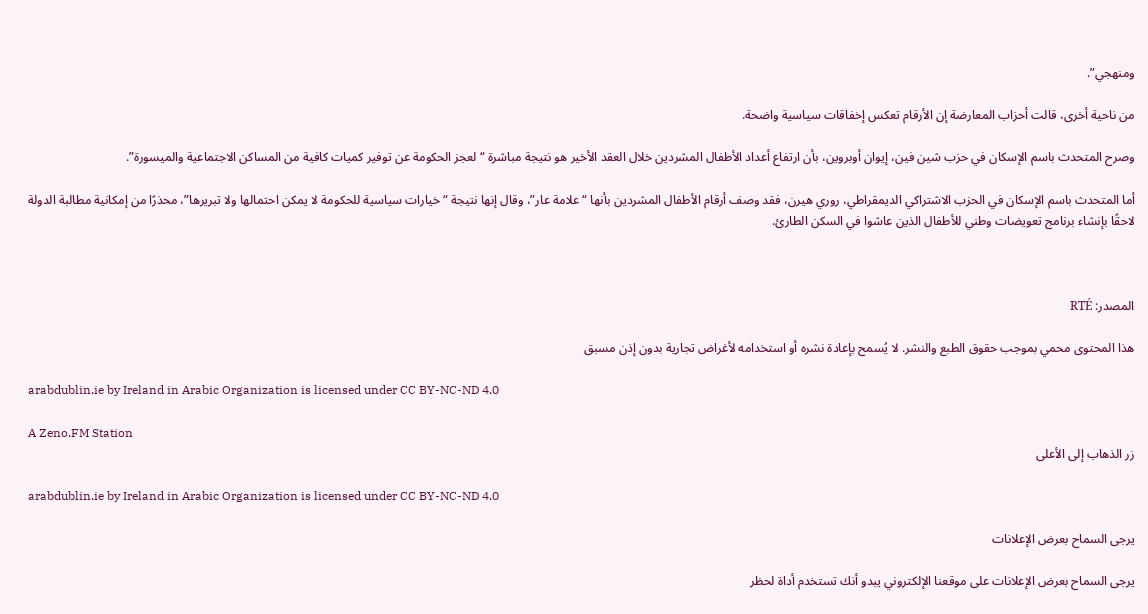ومنهجي”.

من ناحية أخرى، قالت أحزاب المعارضة إن الأرقام تعكس إخفاقات سياسية واضحة.

وصرح المتحدث باسم الإسكان في حزب شين فين، إيوان أوبروين، بأن ارتفاع أعداد الأطفال المشردين خلال العقد الأخير هو نتيجة مباشرة “لعجز الحكومة عن توفير كميات كافية من المساكن الاجتماعية والميسورة”.

أما المتحدث باسم الإسكان في الحزب الاشتراكي الديمقراطي، روري هيرن، فقد وصف أرقام الأطفال المشردين بأنها “علامة عار”، وقال إنها نتيجة “خيارات سياسية للحكومة لا يمكن احتمالها ولا تبريرها”، محذرًا من إمكانية مطالبة الدولة لاحقًا بإنشاء برنامج تعويضات وطني للأطفال الذين عاشوا في السكن الطارئ.



المصدر: RTÉ

هذا المحتوى محمي بموجب حقوق الطبع والنشر. لا يُسمح بإعادة نشره أو استخدامه لأغراض تجارية بدون إذن مسبق

arabdublin.ie by Ireland in Arabic Organization is licensed under CC BY-NC-ND 4.0

A Zeno.FM Station
زر الذهاب إلى الأعلى

arabdublin.ie by Ireland in Arabic Organization is licensed under CC BY-NC-ND 4.0

يرجى السماح بعرض الإعلانات

يرجى السماح بعرض الإعلانات على موقعنا الإلكتروني يبدو أنك تستخدم أداة لحظر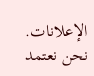الإعلانات. نحن نعتمد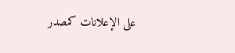على الإعلانات كمصدر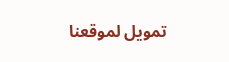تمويل لموقعنا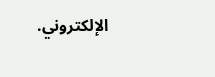الإلكتروني.